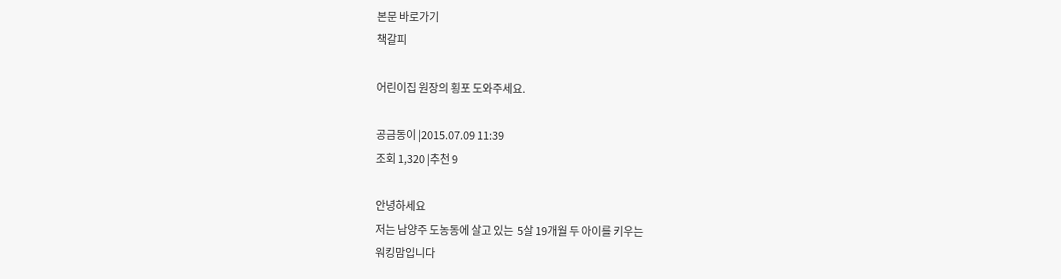본문 바로가기
책갈피

어린이집 원장의 횡포 도와주세요.

공금동이 |2015.07.09 11:39
조회 1,320 |추천 9

안녕하세요
저는 남양주 도농동에 살고 있는  5살 19개월 두 아이를 키우는
워킹맘입니다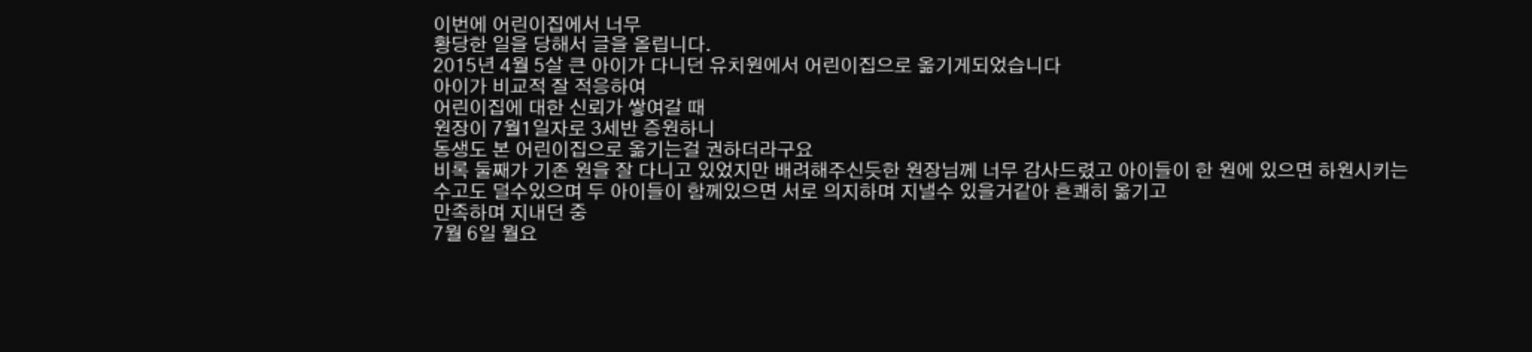이번에 어린이집에서 너무
황당한 일을 당해서 글을 올립니다.
2015년 4월 5살 큰 아이가 다니던 유치원에서 어린이집으로 옮기게되었습니다
아이가 비교적 잘 적응하여
어린이집에 대한 신뢰가 쌓여갈 때
원장이 7월1일자로 3세반 증원하니
동생도 본 어린이집으로 옮기는걸 권하더라구요
비록 둘째가 기존 원을 잘 다니고 있었지만 배려해주신듯한 원장님께 너무 감사드렸고 아이들이 한 원에 있으면 하원시키는
수고도 덜수있으며 두 아이들이 함께있으면 서로 의지하며 지낼수 있을거같아 흔쾌히 옮기고
만족하며 지내던 중
7월 6일 월요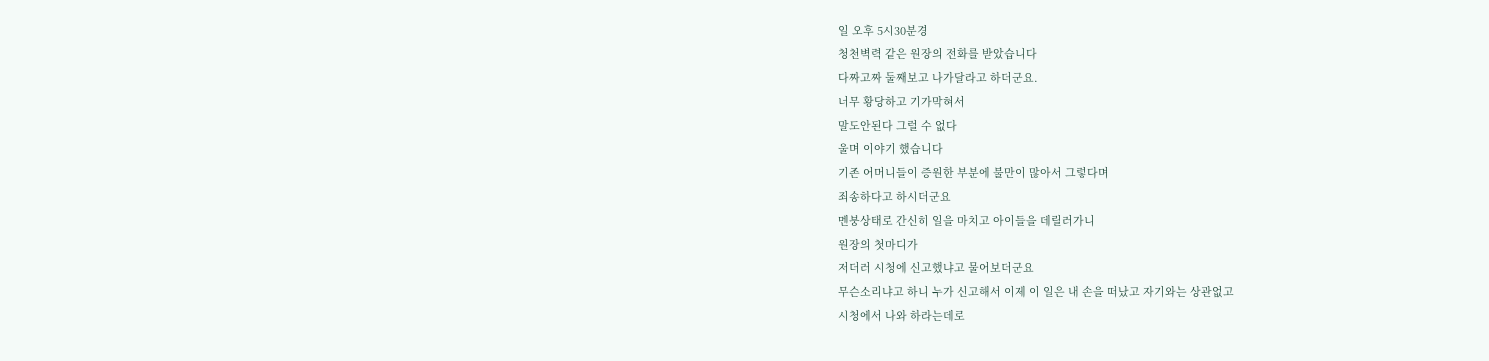일 오후 5시30분경
청천벽력 같은 원장의 전화를 받았습니다
다짜고짜 둘째보고 나가달라고 하더군요.
너무 황당하고 기가막혀서
말도안된다 그럴 수 없다
울며 이야기 했습니다
기존 어머니들이 증원한 부분에 불만이 많아서 그렇다며
죄송하다고 하시더군요
멘붕상태로 간신히 일을 마치고 아이들을 데릴러가니
원장의 첫마디가
저더러 시청에 신고했냐고 물어보더군요
무슨소리냐고 하니 누가 신고해서 이제 이 일은 내 손을 떠났고 자기와는 상관없고
시청에서 나와 하라는데로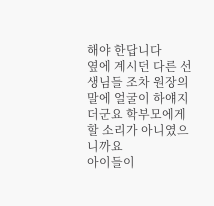해야 한답니다
옆에 계시던 다른 선생님들 조차 원장의 말에 얼굴이 하얘지더군요 학부모에게 할 소리가 아니였으니까요
아이들이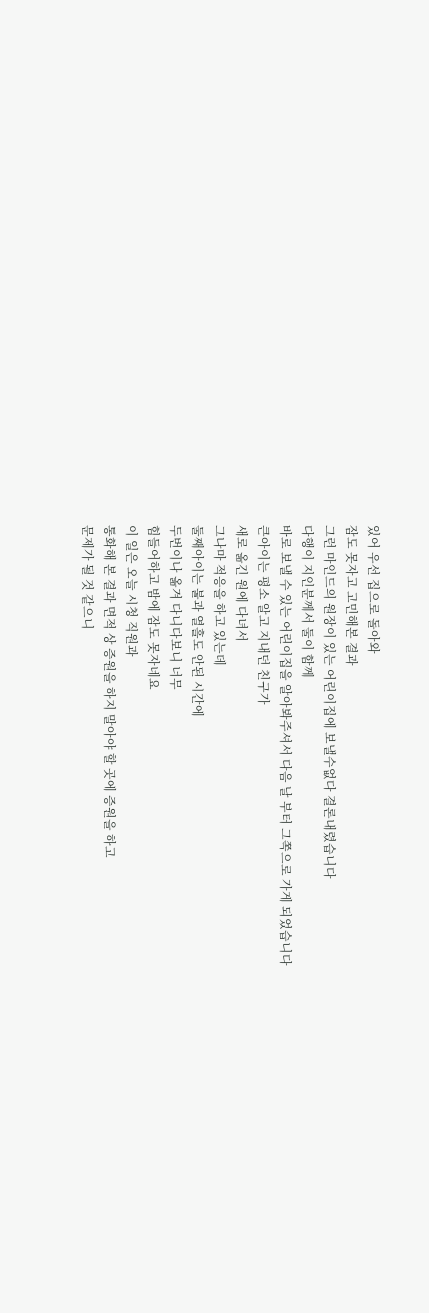있어 우선 집으로 돌아와
잠도 못자고 고민해본 결과
그런 마인드의 원장이 있는 어린이집에 보낼수없다 결론내렸습니다
다행이 지인분께서 둘이 함께
바로 보낼 수 있는 어린이집을 알아봐주셔서 다음 날 부터 그쪽으로 가게 되었습니다
큰아이는 평소 알고 지내던 친구가
새로 옮긴 원에 다녀서
그나마 적응을 하고 있는데
둘째아이는 불과 열흘도 안된 시간에
두번이나 옮겨 다니다보니 너무
힘들어하고 밤에 잠도 못자네요
이 일은 오늘 시청 직원과
통화해 본 결과 면적 상 증원을 하지 말아야 할 곳에 증원을 하고
문제가 될 것 같으니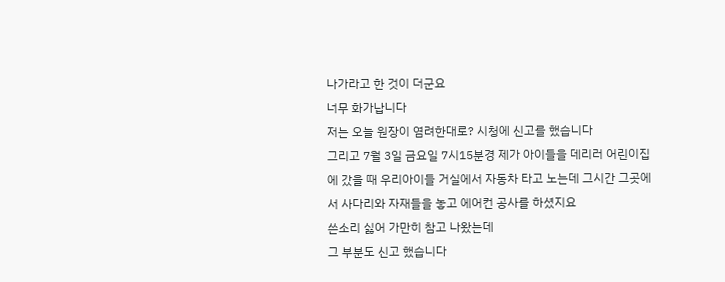나가라고 한 것이 더군요
너무 화가납니다
저는 오늘 원장이 염려한대로? 시청에 신고를 했습니다
그리고 7월 3일 금요일 7시15분경 제가 아이들을 데리러 어린이집에 갔을 때 우리아이들 거실에서 자동차 타고 노는데 그시간 그곳에서 사다리와 자재들을 놓고 에어컨 공사를 하셨지요
쓴소리 싫어 가만히 참고 나왔는데
그 부분도 신고 했습니다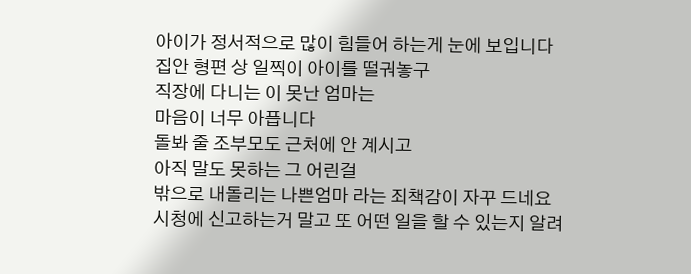아이가 정서적으로 많이 힘들어 하는게 눈에 보입니다
집안 형편 상 일찍이 아이를 떨궈놓구
직장에 다니는 이 못난 엄마는
마음이 너무 아픕니다
돌봐 줄 조부모도 근처에 안 계시고
아직 말도 못하는 그 어린걸
밖으로 내돌리는 나쁜엄마 라는 죄책감이 자꾸 드네요
시청에 신고하는거 말고 또 어떤 일을 할 수 있는지 알려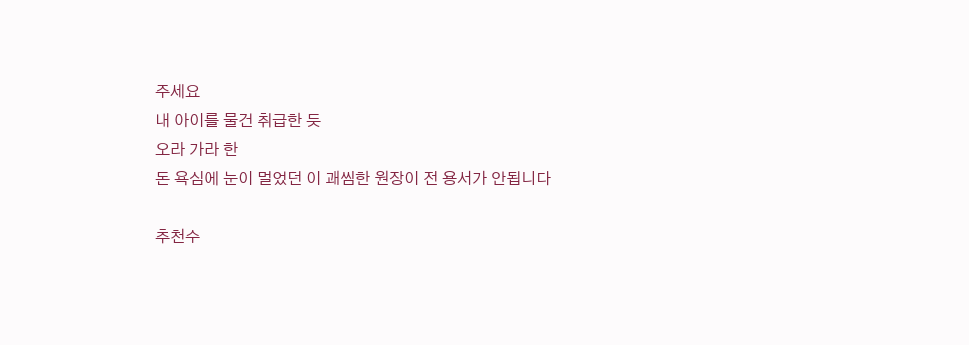주세요
내 아이를 물건 취급한 듯
오라 가라 한
돈 욕심에 눈이 멀었던 이 괘씸한 원장이 전 용서가 안됩니다

추천수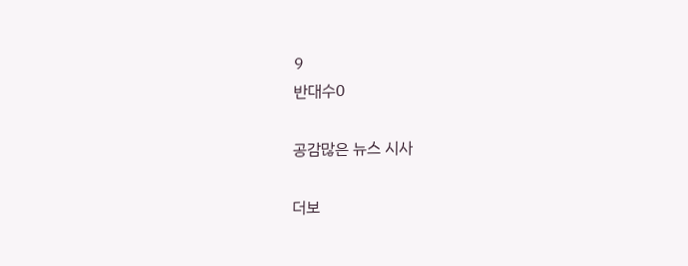9
반대수0

공감많은 뉴스 시사

더보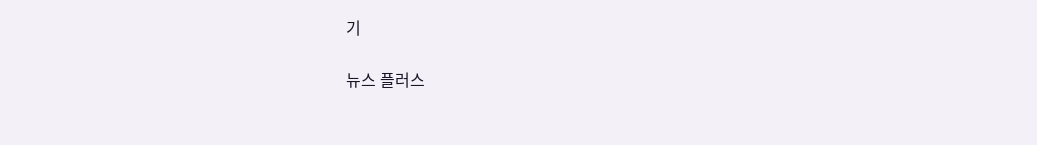기

뉴스 플러스